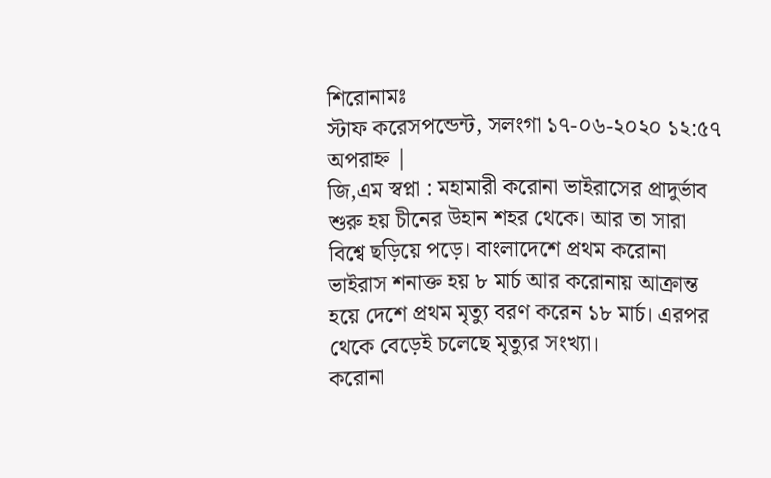শিরোনামঃ
স্টাফ করেসপন্ডেন্ট, সলংগা ১৭-০৬-২০২০ ১২:৫৭ অপরাহ্ন |
জি,এম স্বপ্না : মহামারী করোনা ভাইরাসের প্রাদুর্ভাব শুরু হয় চীনের উহান শহর থেকে। আর তা সারা বিশ্বে ছড়িয়ে পড়ে। বাংলাদেশে প্রথম করোনা ভাইরাস শনাক্ত হয় ৮ মার্চ আর করোনায় আক্রান্ত হয়ে দেশে প্রথম মৃত্যু বরণ করেন ১৮ মার্চ। এরপর থেকে বেড়েই চলেছে মৃত্যুর সংখ্যা।
করোনা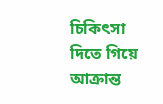চিকিৎসা দিতে গিয়ে আক্রান্ত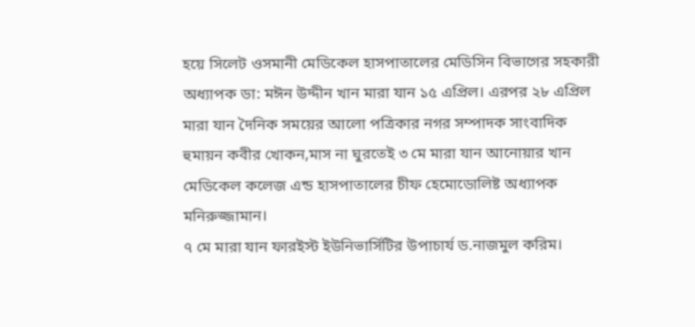হয়ে সিলেট ওসমানী মেডিকেল হাসপাতালের মেডিসিন বিভাগের সহকারী অধ্যাপক ডা: মঈন উদ্দীন খান মারা যান ১৫ এপ্রিল। এরপর ২৮ এপ্রিল মারা যান দৈনিক সময়ের আলো পত্রিকার নগর সম্পাদক সাংবাদিক হুমায়ন কবীর খোকন,মাস না ঘুরতেই ৩ মে মারা যান আনোয়ার খান মেডিকেল কলেজ এন্ড হাসপাতালের চীফ হেমোডোলিষ্ট অধ্যাপক মনিরুজ্জামান।
৭ মে মারা যান ফারইস্ট ইউনিভার্সিটির উপাচার্য ড.নাজমুল করিম।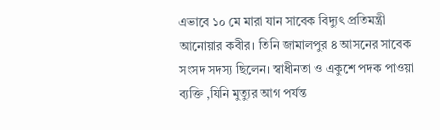এভাবে ১০ মে মারা যান সাবেক বিদ্যুৎ প্রতিমন্ত্রী আনোয়ার কবীর। তিনি জামালপুর ৪ আসনের সাবেক সংসদ সদস্য ছিলেন। স্বাধীনতা ও একুশে পদক পাওয়া ব্যক্তি ,যিনি মুত্যুর আগ পর্যন্ত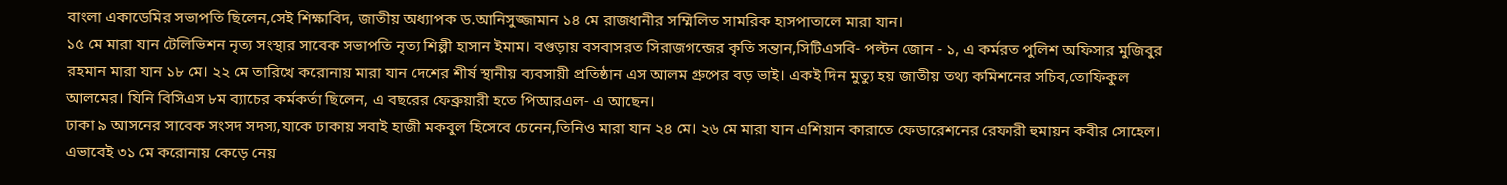বাংলা একাডেমির সভাপতি ছিলেন,সেই শিক্ষাবিদ, জাতীয় অধ্যাপক ড.আনিসুজ্জামান ১৪ মে রাজধানীর সম্মিলিত সামরিক হাসপাতালে মারা যান।
১৫ মে মারা যান টেলিভিশন নৃত্য সংস্থার সাবেক সভাপতি নৃত্য শিল্পী হাসান ইমাম। বগুড়ায় বসবাসরত সিরাজগন্জের কৃতি সন্তান,সিটিএসবি- পল্টন জোন - ১, এ কর্মরত পুলিশ অফিসার মুজিবুর রহমান মারা যান ১৮ মে। ২২ মে তারিখে করোনায় মারা যান দেশের শীর্ষ স্থানীয় ব্যবসায়ী প্রতিষ্ঠান এস আলম গ্রুপের বড় ভাই। একই দিন মুত্যু হয় জাতীয় তথ্য কমিশনের সচিব,তোফিকুল আলমের। যিনি বিসিএস ৮ম ব্যাচের কর্মকর্তা ছিলেন, এ বছরের ফেব্রুয়ারী হতে পিআরএল- এ আছেন।
ঢাকা ৯ আসনের সাবেক সংসদ সদস্য,যাকে ঢাকায় সবাই হাজী মকবুল হিসেবে চেনেন,তিনিও মারা যান ২৪ মে। ২৬ মে মারা যান এশিয়ান কারাতে ফেডারেশনের রেফারী হুমায়ন কবীর সোহেল। এভাবেই ৩১ মে করোনায় কেড়ে নেয়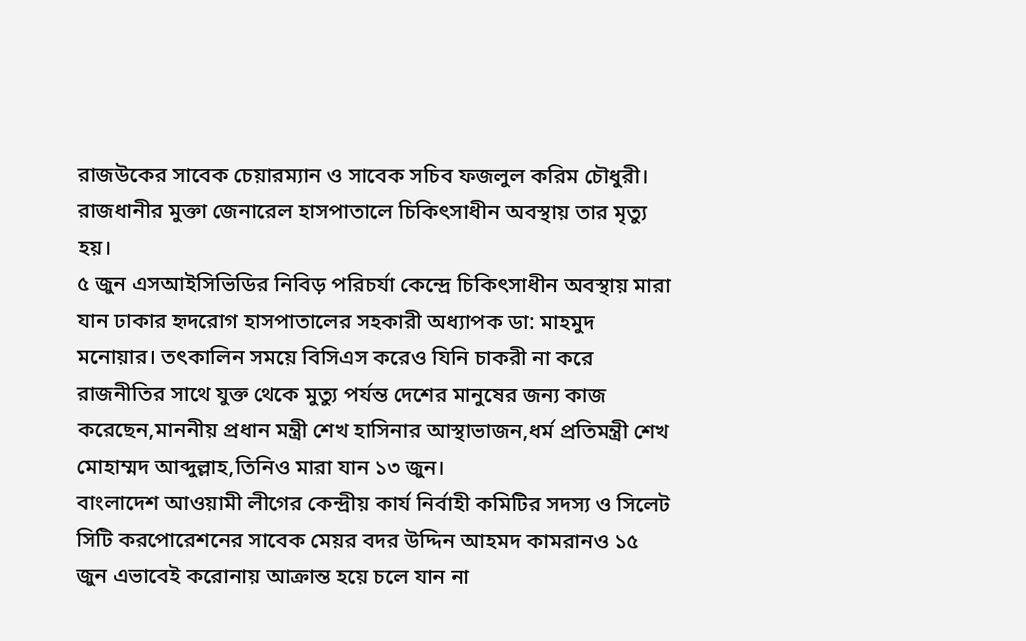রাজউকের সাবেক চেয়ারম্যান ও সাবেক সচিব ফজলুল করিম চৌধুরী। রাজধানীর মুক্তা জেনারেল হাসপাতালে চিকিৎসাধীন অবস্থায় তার মৃত্যু হয়।
৫ জুন এসআইসিভিডির নিবিড় পরিচর্যা কেন্দ্রে চিকিৎসাধীন অবস্থায় মারা যান ঢাকার হৃদরোগ হাসপাতালের সহকারী অধ্যাপক ডা: মাহমুদ মনোয়ার। তৎকালিন সময়ে বিসিএস করেও যিনি চাকরী না করে রাজনীতির সাথে যুক্ত থেকে মুত্যু পর্যন্ত দেশের মানুষের জন্য কাজ করেছেন,মাননীয় প্রধান মন্ত্রী শেখ হাসিনার আস্থাভাজন,ধর্ম প্রতিমন্ত্রী শেখ মোহাম্মদ আব্দুল্লাহ,তিনিও মারা যান ১৩ জুন।
বাংলাদেশ আওয়ামী লীগের কেন্দ্রীয় কার্য নির্বাহী কমিটির সদস্য ও সিলেট সিটি করপোরেশনের সাবেক মেয়র বদর উদ্দিন আহমদ কামরানও ১৫ জুন এভাবেই করোনায় আক্রান্ত হয়ে চলে যান না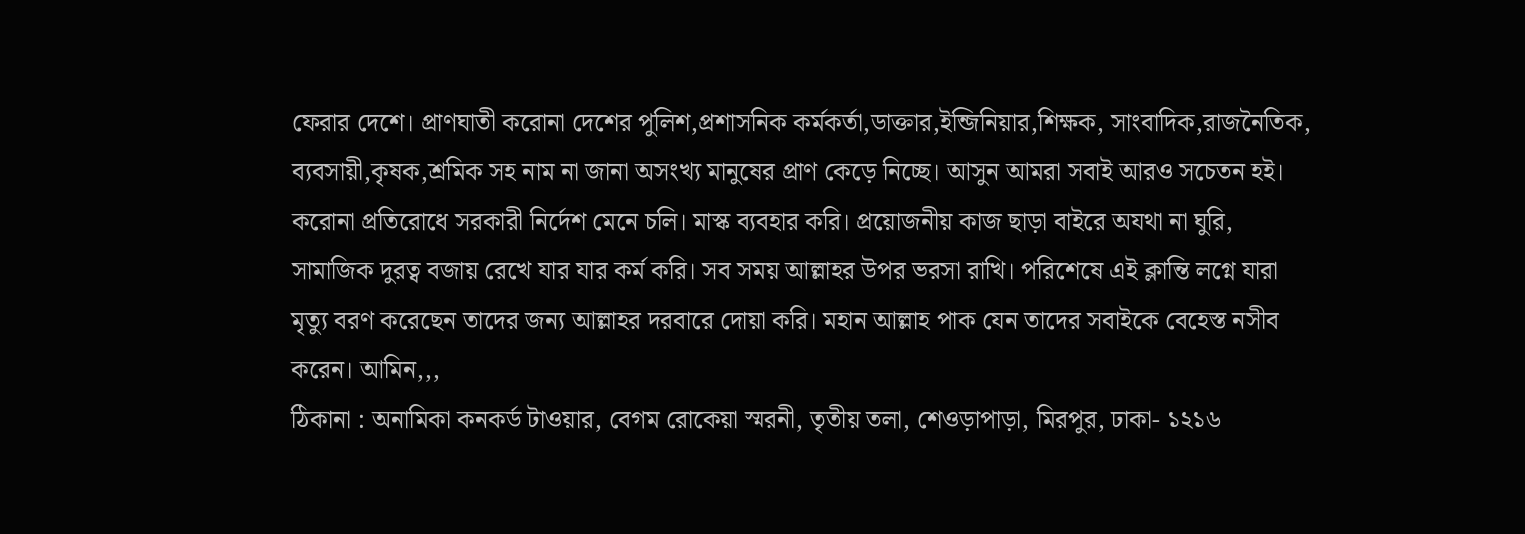ফেরার দেশে। প্রাণঘাতী করোনা দেশের পুলিশ,প্রশাসনিক কর্মকর্তা,ডাক্তার,ইন্জিনিয়ার,শিক্ষক, সাংবাদিক,রাজনৈতিক, ব্যবসায়ী,কৃষক,শ্রমিক সহ নাম না জানা অসংখ্য মানুষের প্রাণ কেড়ে নিচ্ছে। আসুন আমরা সবাই আরও সচেতন হই।
করোনা প্রতিরোধে সরকারী নির্দেশ মেনে চলি। মাস্ক ব্যবহার করি। প্রয়োজনীয় কাজ ছাড়া বাইরে অযথা না ঘুরি, সামাজিক দুরত্ব বজায় রেখে যার যার কর্ম করি। সব সময় আল্লাহর উপর ভরসা রাখি। পরিশেষে এই ক্লান্তি লগ্নে যারা মৃত্যু বরণ করেছেন তাদের জন্য আল্লাহর দরবারে দোয়া করি। মহান আল্লাহ পাক যেন তাদের সবাইকে বেহেস্ত নসীব করেন। আমিন,,,
ঠিকানা : অনামিকা কনকর্ড টাওয়ার, বেগম রোকেয়া স্মরনী, তৃতীয় তলা, শেওড়াপাড়া, মিরপুর, ঢাকা- ১২১৬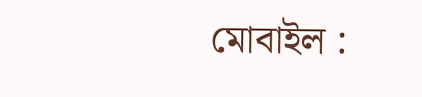মোবাইল :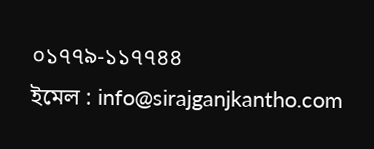০১৭৭৯-১১৭৭৪৪
ইমেল : info@sirajganjkantho.com